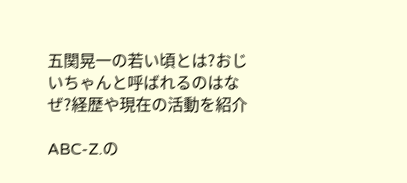五関晃一の若い頃とは?おじいちゃんと呼ばれるのはなぜ?経歴や現在の活動を紹介

ABC-Z.の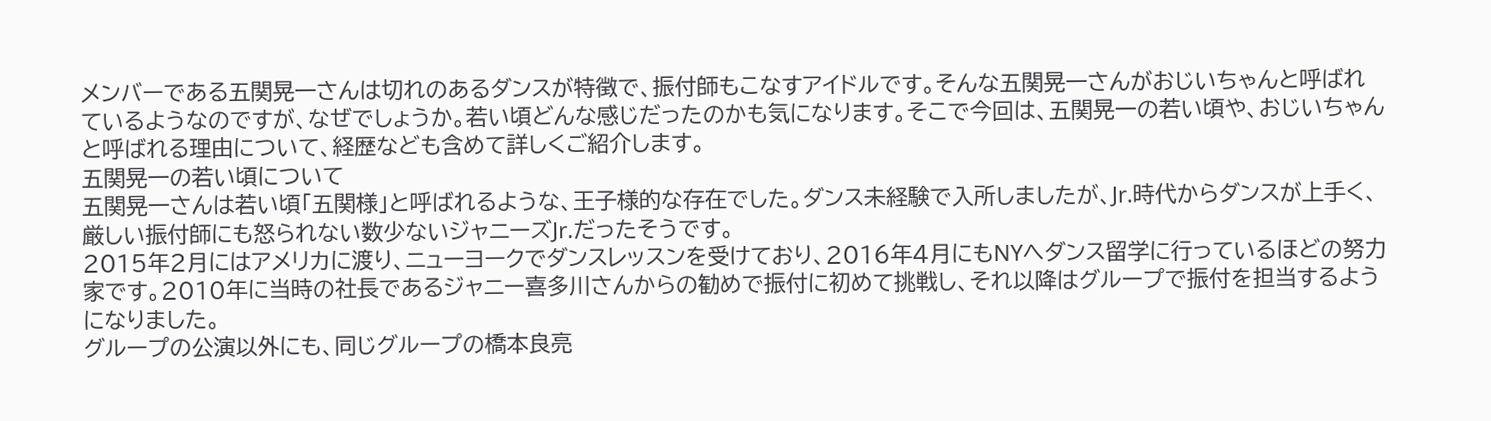メンバーである五関晃一さんは切れのあるダンスが特徴で、振付師もこなすアイドルです。そんな五関晃一さんがおじいちゃんと呼ばれているようなのですが、なぜでしょうか。若い頃どんな感じだったのかも気になります。そこで今回は、五関晃一の若い頃や、おじいちゃんと呼ばれる理由について、経歴なども含めて詳しくご紹介します。
五関晃一の若い頃について
五関晃一さんは若い頃「五関様」と呼ばれるような、王子様的な存在でした。ダンス未経験で入所しましたが、Jr.時代からダンスが上手く、厳しい振付師にも怒られない数少ないジャニーズJr.だったそうです。
2015年2月にはアメリカに渡り、ニューヨークでダンスレッスンを受けており、2016年4月にもNYへダンス留学に行っているほどの努力家です。2010年に当時の社長であるジャニー喜多川さんからの勧めで振付に初めて挑戦し、それ以降はグループで振付を担当するようになりました。
グループの公演以外にも、同じグループの橋本良亮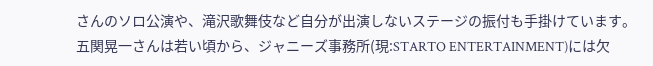さんのソロ公演や、滝沢歌舞伎など自分が出演しないステージの振付も手掛けています。
五関晃一さんは若い頃から、ジャニーズ事務所(現:STARTO ENTERTAINMENT)には欠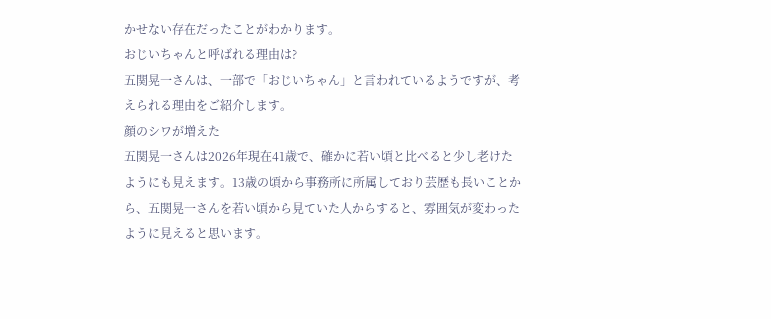かせない存在だったことがわかります。
おじいちゃんと呼ばれる理由は?
五関晃一さんは、一部で「おじいちゃん」と言われているようですが、考えられる理由をご紹介します。
顔のシワが増えた
五関晃一さんは2026年現在41歳で、確かに若い頃と比べると少し老けたようにも見えます。13歳の頃から事務所に所属しており芸歴も長いことから、五関晃一さんを若い頃から見ていた人からすると、雰囲気が変わったように見えると思います。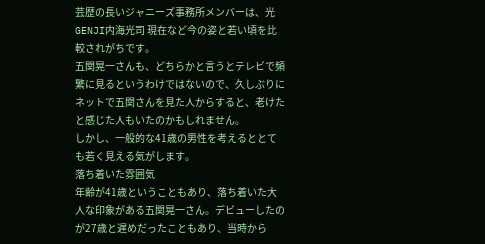芸歴の長いジャニーズ事務所メンバーは、光GENJI内海光司 現在など今の姿と若い頃を比較されがちです。
五関晃一さんも、どちらかと言うとテレビで頻繁に見るというわけではないので、久しぶりにネットで五関さんを見た人からすると、老けたと感じた人もいたのかもしれません。
しかし、一般的な41歳の男性を考えるととても若く見える気がします。
落ち着いた雰囲気
年齢が41歳ということもあり、落ち着いた大人な印象がある五関晃一さん。デビューしたのが27歳と遅めだったこともあり、当時から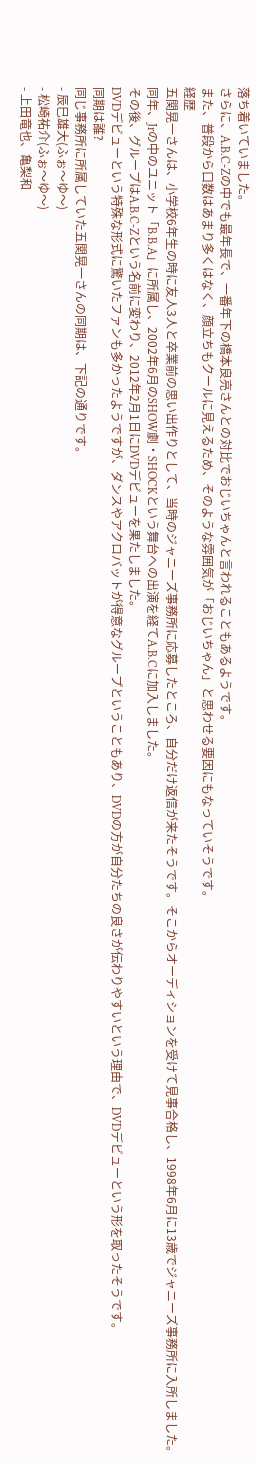落ち着いていました。
さらに、A.B.C-Zの中でも最年長で、一番年下の橋本良亮さんとの対比でおじいちゃんと言われることもあるようです。
また、普段から口数はあまり多くはなく、顔立ちもクールに見えるため、そのような雰囲気が「おじいちゃん」と思わせる要因にもなっていそうです。
経歴
五関晃一さんは、小学校6年生の時に友人3人と卒業前の思い出作りとして、当時のジャニーズ事務所に応募したところ、自分だけ返信が来たそうです。そこからオーディションを受けて見事合格し、1998年6月に13歳でジャニーズ事務所に入所しました。
同年、Jrの中のユニット「B.B.A」に所属し、2002年6月のSHOW劇・SHOCKという舞台への出演を経てA.B.Cに加入しました。
その後、グループはA.B.C-Zという名前に変わり、2012年2月1日にDVDデビューを果たしました。
DVDデビューという特殊な形式に驚いたファンも多かったようですが、ダンスやアクロバットが得意なグループということもあり、DVDの方が自分たちの良さが伝わりやすいという理由で、DVDデビューという形を取ったそうです。
同期は誰?
同じ事務所に所属していた五関晃一さんの同期は、下記の通りです。
- 辰巳雄大(ふぉ〜ゆ〜)
- 松崎祐介(ふぉ〜ゆ〜)
- 上田竜也、亀梨和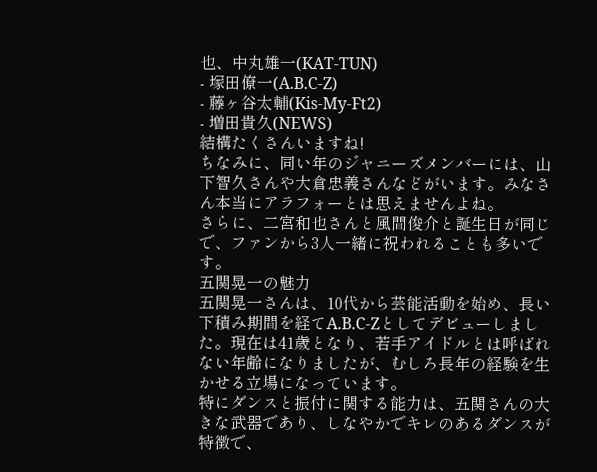也、中丸雄一(KAT-TUN)
- 塚田僚一(A.B.C-Z)
- 藤ヶ谷太輔(Kis-My-Ft2)
- 増田貴久(NEWS)
結構たくさんいますね!
ちなみに、同い年のジャニーズメンバーには、山下智久さんや大倉忠義さんなどがいます。みなさん本当にアラフォーとは思えませんよね。
さらに、二宮和也さんと風間俊介と誕生日が同じで、ファンから3人一緒に祝われることも多いです。
五関晃一の魅力
五関晃一さんは、10代から芸能活動を始め、長い下積み期間を経てA.B.C-Zとしてデビューしました。現在は41歳となり、若手アイドルとは呼ばれない年齢になりましたが、むしろ長年の経験を生かせる立場になっています。
特にダンスと振付に関する能力は、五関さんの大きな武器であり、しなやかでキレのあるダンスが特徴で、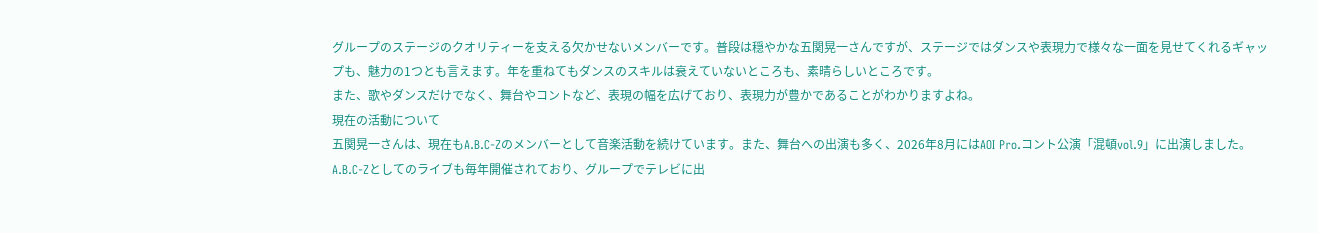グループのステージのクオリティーを支える欠かせないメンバーです。普段は穏やかな五関晃一さんですが、ステージではダンスや表現力で様々な一面を見せてくれるギャップも、魅力の1つとも言えます。年を重ねてもダンスのスキルは衰えていないところも、素晴らしいところです。
また、歌やダンスだけでなく、舞台やコントなど、表現の幅を広げており、表現力が豊かであることがわかりますよね。
現在の活動について
五関晃一さんは、現在もA.B.C-Zのメンバーとして音楽活動を続けています。また、舞台への出演も多く、2026年8月にはAOI Pro.コント公演「混頓vol.9」に出演しました。
A.B.C-Zとしてのライブも毎年開催されており、グループでテレビに出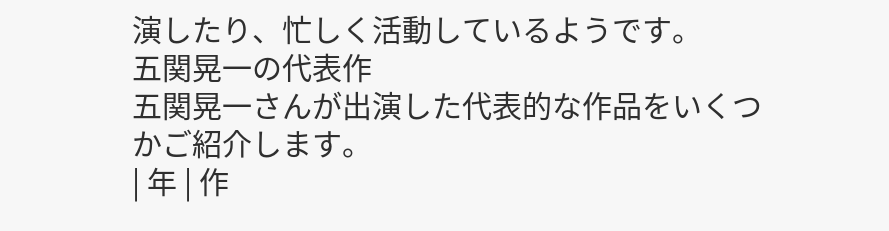演したり、忙しく活動しているようです。
五関晃一の代表作
五関晃一さんが出演した代表的な作品をいくつかご紹介します。
| 年 | 作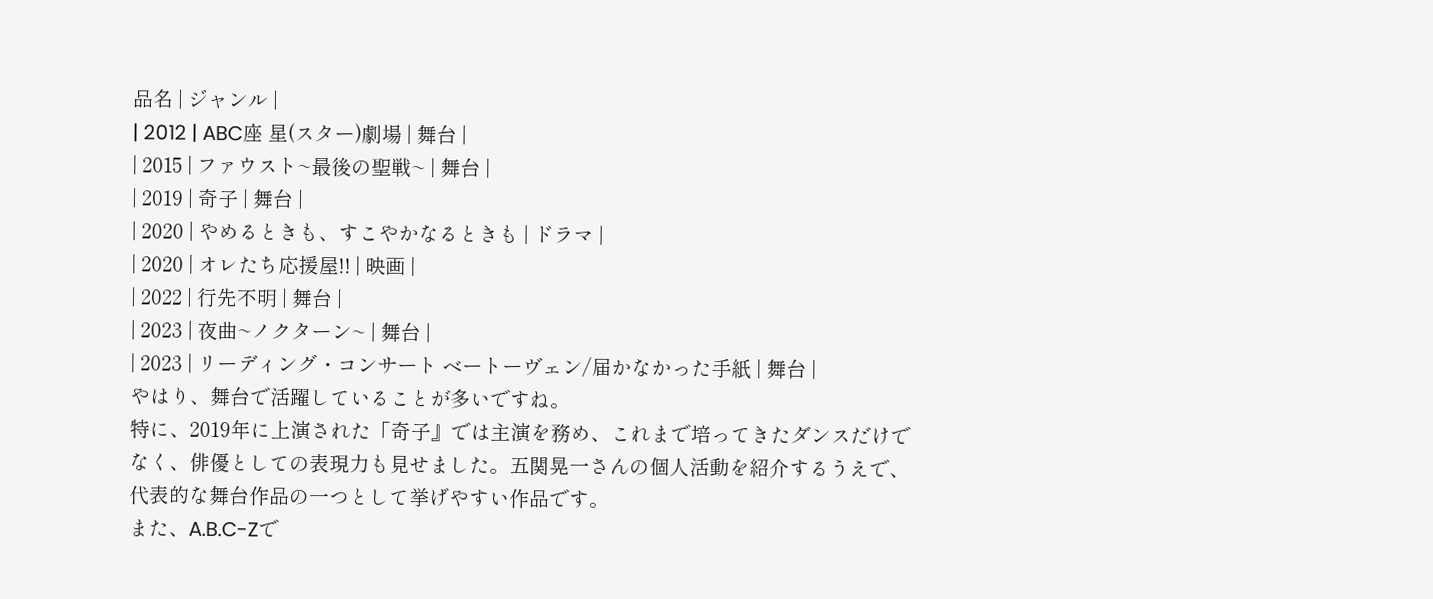品名 | ジャンル |
| 2012 | ABC座 星(スター)劇場 | 舞台 |
| 2015 | ファウスト~最後の聖戦~ | 舞台 |
| 2019 | 奇子 | 舞台 |
| 2020 | やめるときも、すこやかなるときも | ドラマ |
| 2020 | オレたち応援屋!! | 映画 |
| 2022 | 行先不明 | 舞台 |
| 2023 | 夜曲~ノクターン~ | 舞台 |
| 2023 | リーディング・コンサート ベートーヴェン/届かなかった手紙 | 舞台 |
やはり、舞台で活躍していることが多いですね。
特に、2019年に上演された「奇子』では主演を務め、これまで培ってきたダンスだけでなく、俳優としての表現力も見せました。五関晃一さんの個人活動を紹介するうえで、代表的な舞台作品の一つとして挙げやすい作品です。
また、A.B.C-Zで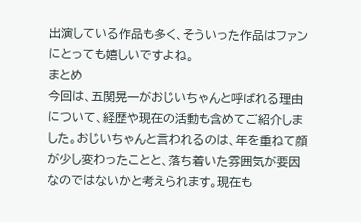出演している作品も多く、そういった作品はファンにとっても嬉しいですよね。
まとめ
今回は、五関晃一がおじいちゃんと呼ばれる理由について、経歴や現在の活動も含めてご紹介しました。おじいちゃんと言われるのは、年を重ねて顔が少し変わったことと、落ち着いた雰囲気が要因なのではないかと考えられます。現在も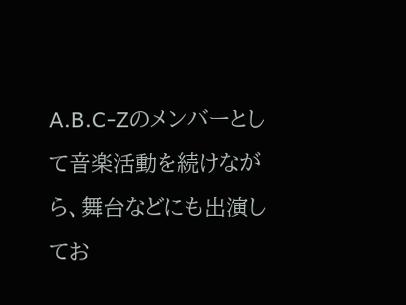A.B.C-Zのメンバーとして音楽活動を続けながら、舞台などにも出演してお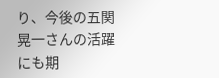り、今後の五関晃一さんの活躍にも期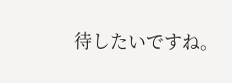待したいですね。